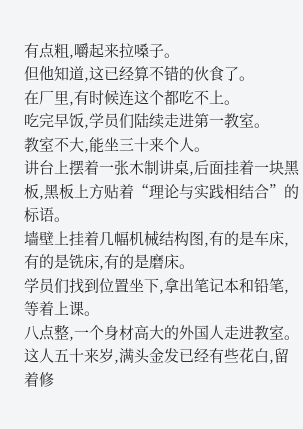有点粗,嚼起来拉嗓子。
但他知道,这已经算不错的伙食了。
在厂里,有时候连这个都吃不上。
吃完早饭,学员们陆续走进第一教室。
教室不大,能坐三十来个人。
讲台上摆着一张木制讲桌,后面挂着一块黑板,黑板上方贴着“理论与实践相结合”的标语。
墙壁上挂着几幅机械结构图,有的是车床,有的是铣床,有的是磨床。
学员们找到位置坐下,拿出笔记本和铅笔,等着上课。
八点整,一个身材高大的外国人走进教室。
这人五十来岁,满头金发已经有些花白,留着修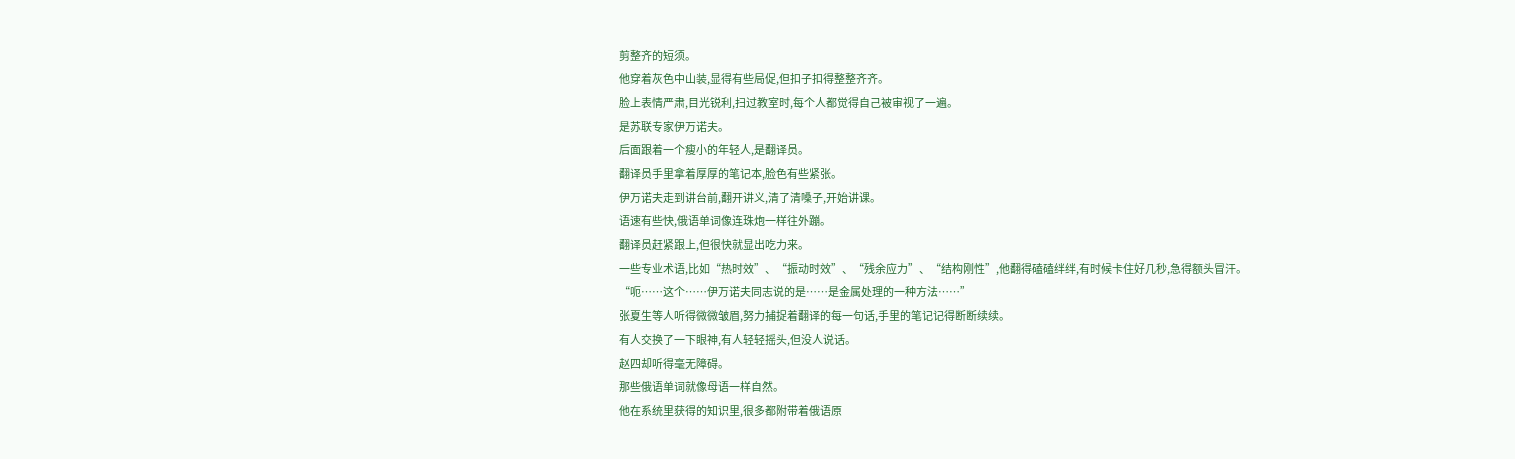剪整齐的短须。
他穿着灰色中山装,显得有些局促,但扣子扣得整整齐齐。
脸上表情严肃,目光锐利,扫过教室时,每个人都觉得自己被审视了一遍。
是苏联专家伊万诺夫。
后面跟着一个瘦小的年轻人,是翻译员。
翻译员手里拿着厚厚的笔记本,脸色有些紧张。
伊万诺夫走到讲台前,翻开讲义,清了清嗓子,开始讲课。
语速有些快,俄语单词像连珠炮一样往外蹦。
翻译员赶紧跟上,但很快就显出吃力来。
一些专业术语,比如“热时效”、“振动时效”、“残余应力”、“结构刚性”,他翻得磕磕绊绊,有时候卡住好几秒,急得额头冒汗。
“呃……这个……伊万诺夫同志说的是……是金属处理的一种方法……”
张夏生等人听得微微皱眉,努力捕捉着翻译的每一句话,手里的笔记记得断断续续。
有人交换了一下眼神,有人轻轻摇头,但没人说话。
赵四却听得毫无障碍。
那些俄语单词就像母语一样自然。
他在系统里获得的知识里,很多都附带着俄语原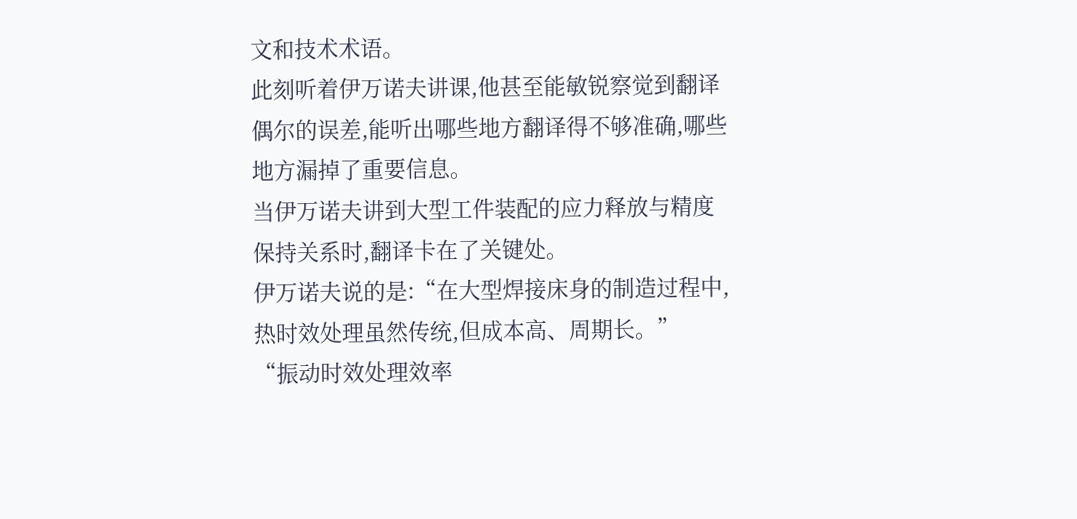文和技术术语。
此刻听着伊万诺夫讲课,他甚至能敏锐察觉到翻译偶尔的误差,能听出哪些地方翻译得不够准确,哪些地方漏掉了重要信息。
当伊万诺夫讲到大型工件装配的应力释放与精度保持关系时,翻译卡在了关键处。
伊万诺夫说的是:“在大型焊接床身的制造过程中,热时效处理虽然传统,但成本高、周期长。”
“振动时效处理效率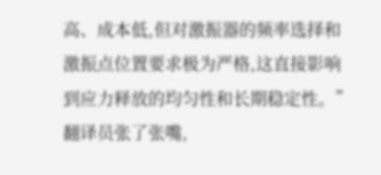高、成本低,但对激振器的频率选择和激振点位置要求极为严格,这直接影响到应力释放的均匀性和长期稳定性。”
翻译员张了张嘴,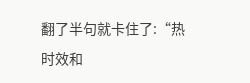翻了半句就卡住了:“热时效和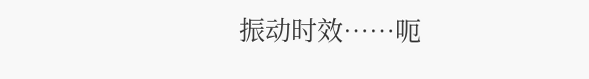振动时效……呃